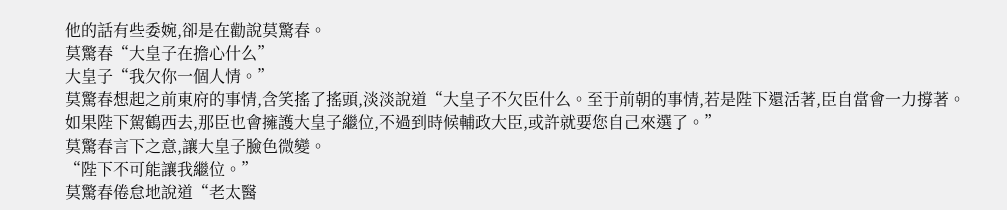他的話有些委婉,卻是在勸說莫驚春。
莫驚春“大皇子在擔心什么”
大皇子“我欠你一個人情。”
莫驚春想起之前東府的事情,含笑搖了搖頭,淡淡說道“大皇子不欠臣什么。至于前朝的事情,若是陛下還活著,臣自當會一力撐著。如果陛下駕鶴西去,那臣也會擁護大皇子繼位,不過到時候輔政大臣,或許就要您自己來選了。”
莫驚春言下之意,讓大皇子臉色微變。
“陛下不可能讓我繼位。”
莫驚春倦怠地說道“老太醫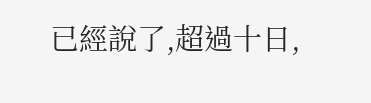已經說了,超過十日,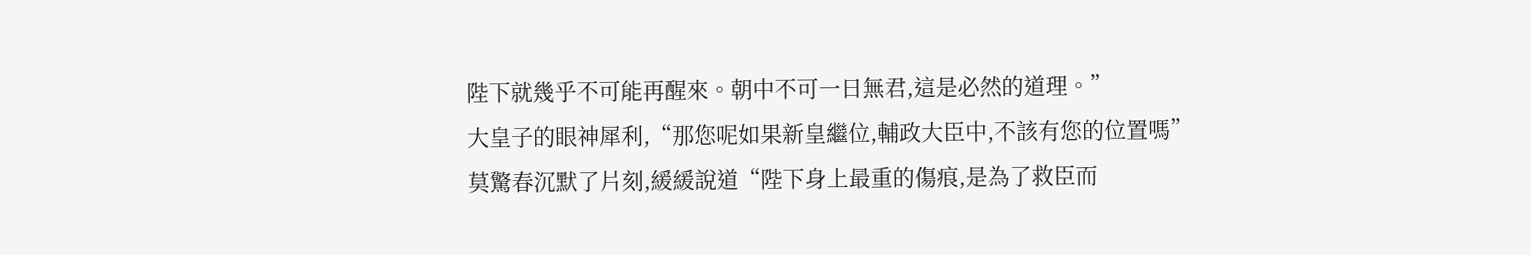陛下就幾乎不可能再醒來。朝中不可一日無君,這是必然的道理。”
大皇子的眼神犀利,“那您呢如果新皇繼位,輔政大臣中,不該有您的位置嗎”
莫驚春沉默了片刻,緩緩說道“陛下身上最重的傷痕,是為了救臣而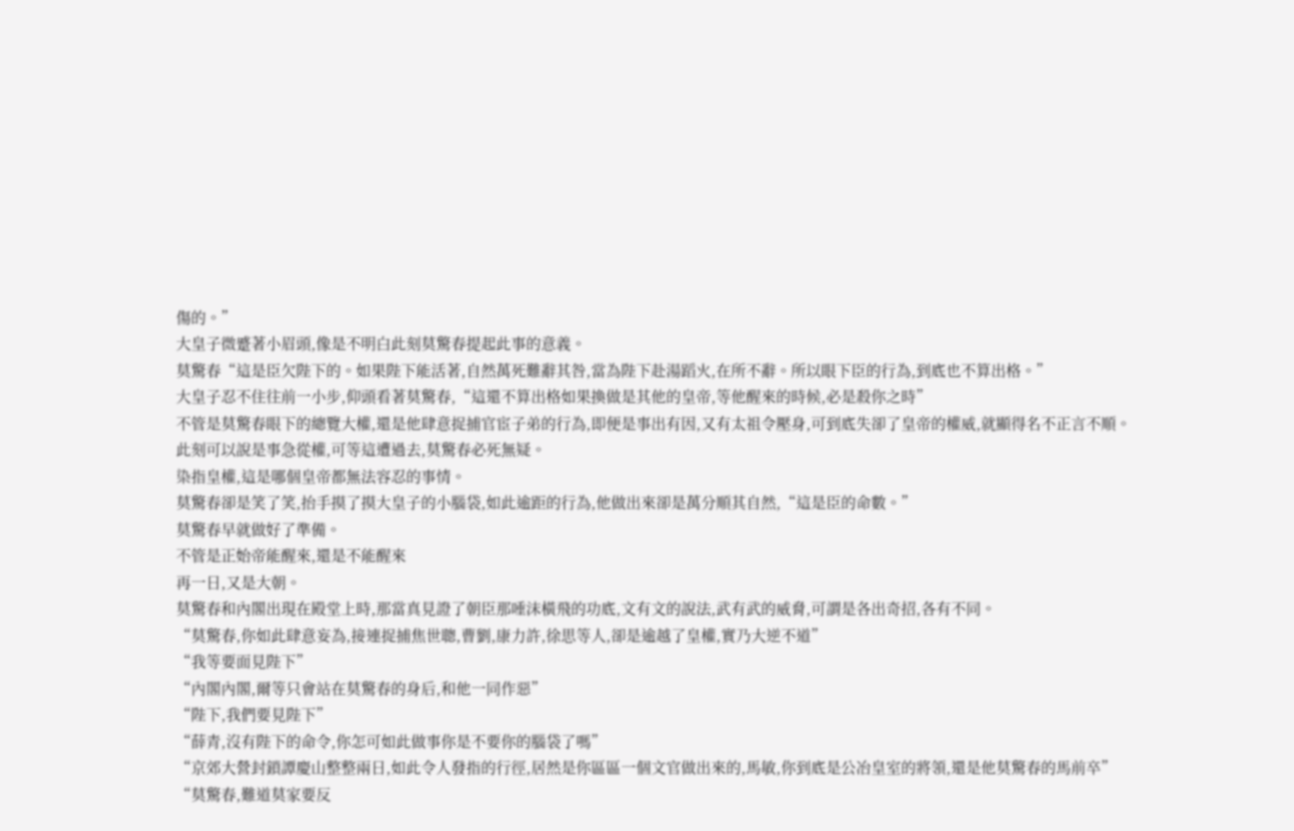傷的。”
大皇子微蹙著小眉頭,像是不明白此刻莫驚春提起此事的意義。
莫驚春“這是臣欠陛下的。如果陛下能活著,自然萬死難辭其咎,當為陛下赴湯蹈火,在所不辭。所以眼下臣的行為,到底也不算出格。”
大皇子忍不住往前一小步,仰頭看著莫驚春,“這還不算出格如果換做是其他的皇帝,等他醒來的時候,必是殺你之時”
不管是莫驚春眼下的總覽大權,還是他肆意捉捕官宦子弟的行為,即便是事出有因,又有太祖令壓身,可到底失卻了皇帝的權威,就顯得名不正言不順。
此刻可以說是事急從權,可等這遭過去,莫驚春必死無疑。
染指皇權,這是哪個皇帝都無法容忍的事情。
莫驚春卻是笑了笑,抬手摸了摸大皇子的小腦袋,如此逾距的行為,他做出來卻是萬分順其自然,“這是臣的命數。”
莫驚春早就做好了準備。
不管是正始帝能醒來,還是不能醒來
再一日,又是大朝。
莫驚春和內閣出現在殿堂上時,那當真見證了朝臣那唾沫橫飛的功底,文有文的說法,武有武的威脅,可謂是各出奇招,各有不同。
“莫驚春,你如此肆意妄為,接連捉捕焦世聰,曹劉,康力許,徐思等人,卻是逾越了皇權,實乃大逆不道”
“我等要面見陛下”
“內閣內閣,爾等只會站在莫驚春的身后,和他一同作惡”
“陛下,我們要見陛下”
“薛青,沒有陛下的命令,你怎可如此做事你是不要你的腦袋了嗎”
“京郊大營封鎖譚慶山整整兩日,如此令人發指的行徑,居然是你區區一個文官做出來的,馬敏,你到底是公冶皇室的將領,還是他莫驚春的馬前卒”
“莫驚春,難道莫家要反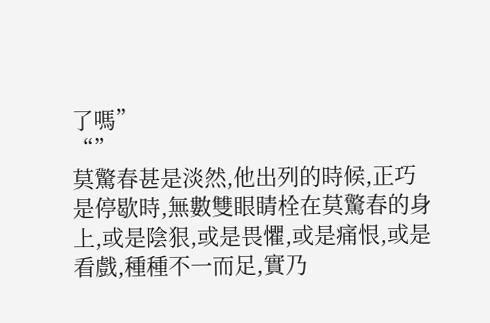了嗎”
“”
莫驚春甚是淡然,他出列的時候,正巧是停歇時,無數雙眼睛栓在莫驚春的身上,或是陰狠,或是畏懼,或是痛恨,或是看戲,種種不一而足,實乃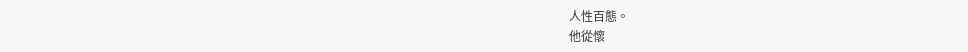人性百態。
他從懷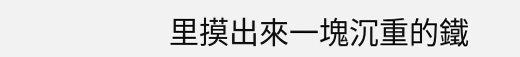里摸出來一塊沉重的鐵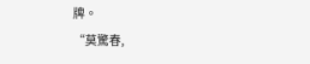牌。
“莫驚春,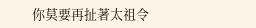你莫要再扯著太祖令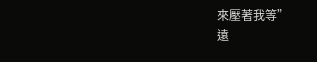來壓著我等”
遠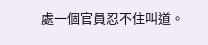處一個官員忍不住叫道。